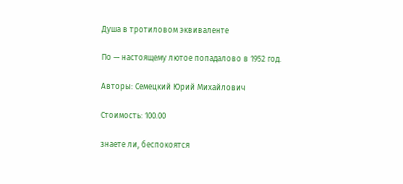Душа в тротиловом эквиваленте

По — настоящему лютое попадалово в 1952 год.

Авторы: Семецкий Юрий Михайлович

Стоимость: 100.00

знаете ли, беспокоятся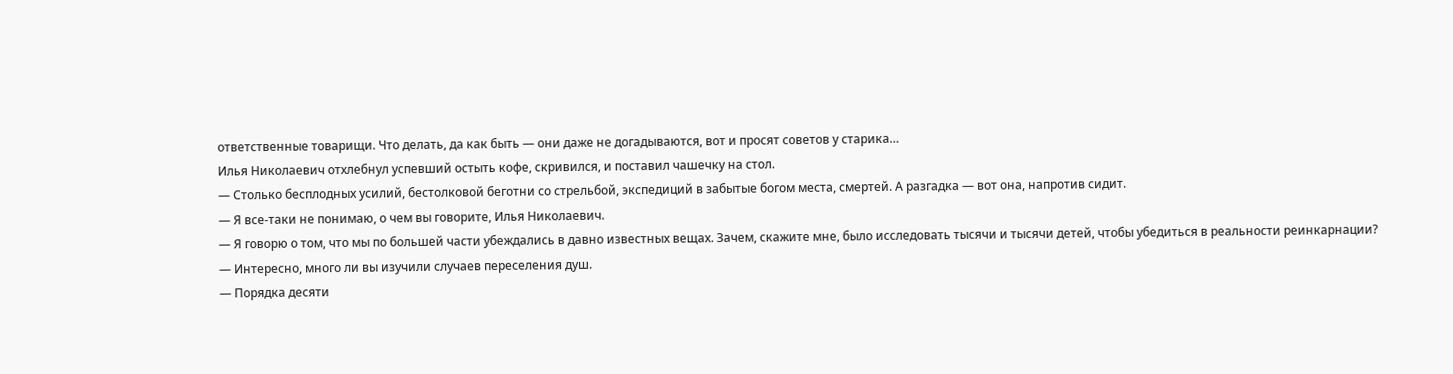ответственные товарищи. Что делать, да как быть — они даже не догадываются, вот и просят советов у старика…
Илья Николаевич отхлебнул успевший остыть кофе, скривился, и поставил чашечку на стол.
— Столько бесплодных усилий, бестолковой беготни со стрельбой, экспедиций в забытые богом места, смертей. А разгадка — вот она, напротив сидит.
— Я все-таки не понимаю, о чем вы говорите, Илья Николаевич.
— Я говорю о том, что мы по большей части убеждались в давно известных вещах. Зачем, скажите мне, было исследовать тысячи и тысячи детей, чтобы убедиться в реальности реинкарнации?
— Интересно, много ли вы изучили случаев переселения душ.
— Порядка десяти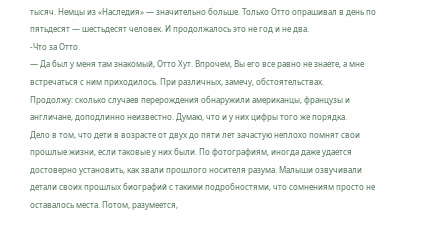тысяч. Немцы из «Наследия» — значительно больше. Только Отто опрашивал в день по пятьдесят — шестьдесят человек. И продолжалось это не год и не два.
-Что за Отто.
— Да был у меня там знакомый, Отто Хут. Впрочем, Вы его все равно не знаете, а мне встречаться с ним приходилось. При различных, замечу, обстоятельствах.
Продолжу: сколько случаев перерождения обнаружили американцы, французы и англичане, доподлинно неизвестно. Думаю, что и у них цифры того же порядка.
Дело в том, что дети в возрасте от двух до пяти лет зачастую неплохо помнят свои прошлые жизни, если таковые у них были. По фотографиям, иногда даже удается достоверно установить, как звали прошлого носителя разума. Малыши озвучивали детали своих прошлых биографий с такими подробностями, что сомнениям просто не оставалось места. Потом, разумеется,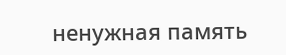ненужная память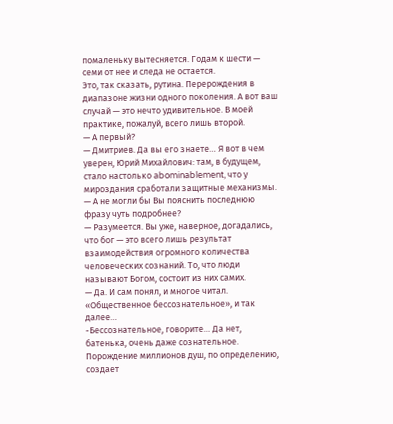помаленьку вытесняется. Годам к шести — семи от нее и следа не остается.
Это, так сказать, рутина. Перерождения в диапазоне жизни одного поколения. А вот ваш случай — это нечто удивительное. В моей практике, пожалуй, всего лишь второй.
— А первый?
— Дмитриев. Да вы его знаете… Я вот в чем уверен, Юрий Михайлович: там, в будущем, стало настолько abominablement, что у мироздания сработали защитные механизмы.
— А не могли бы Вы пояснить последнюю фразу чуть подробнее?
— Разумеется. Вы уже, наверное, догадались, что бог — это всего лишь результат взаимодействия огромного количества человеческих сознаний. То, что люди называют Богом, состоит из них самих.
— Да. И сам понял, и многое читал. «Общественное бессознательное», и так далее…
-Бессознательное, говорите… Да нет, батенька, очень даже сознательное. Порождение миллионов душ, по определению, создает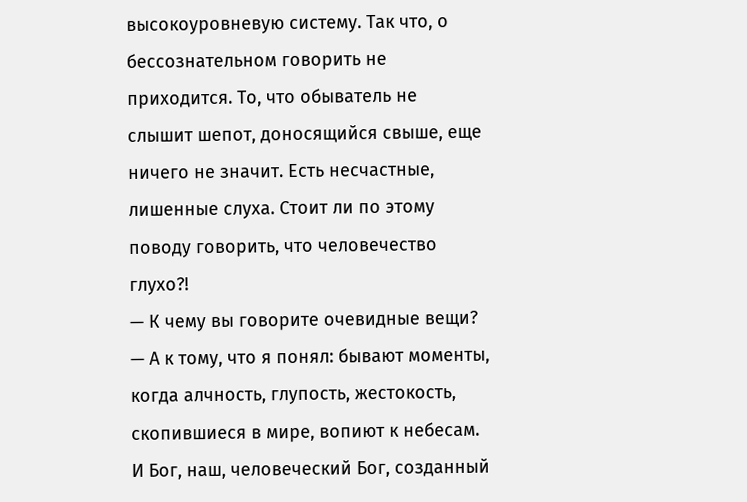высокоуровневую систему. Так что, о бессознательном говорить не приходится. То, что обыватель не слышит шепот, доносящийся свыше, еще ничего не значит. Есть несчастные, лишенные слуха. Стоит ли по этому поводу говорить, что человечество глухо?!
— К чему вы говорите очевидные вещи?
— А к тому, что я понял: бывают моменты, когда алчность, глупость, жестокость, скопившиеся в мире, вопиют к небесам.
И Бог, наш, человеческий Бог, созданный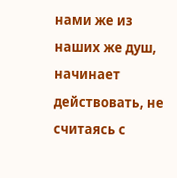нами же из наших же душ, начинает действовать, не считаясь с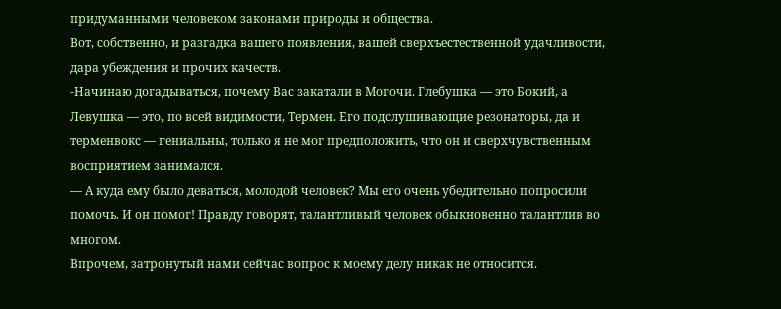придуманными человеком законами природы и общества.
Вот, собственно, и разгадка вашего появления, вашей сверхъестественной удачливости, дара убеждения и прочих качеств.
-Начинаю догадываться, почему Вас закатали в Могочи. Глебушка — это Бокий, а Левушка — это, по всей видимости, Термен. Его подслушивающие резонаторы, да и терменвокс — гениальны, только я не мог предположить, что он и сверхчувственным восприятием занимался.
— А куда ему было деваться, молодой человек? Мы его очень убедительно попросили помочь. И он помог! Правду говорят, талантливый человек обыкновенно талантлив во многом.
Впрочем, затронутый нами сейчас вопрос к моему делу никак не относится.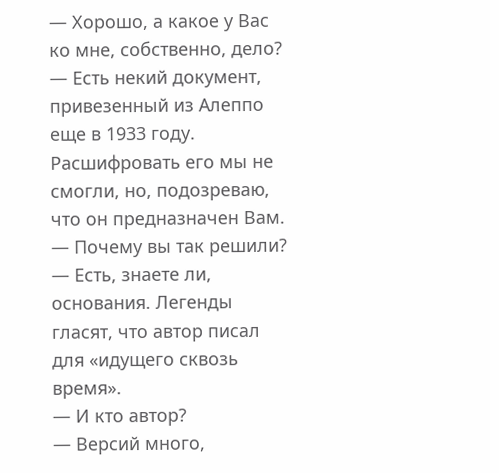— Хорошо, а какое у Вас ко мне, собственно, дело?
— Есть некий документ, привезенный из Алеппо еще в 1933 году. Расшифровать его мы не смогли, но, подозреваю, что он предназначен Вам.
— Почему вы так решили?
— Есть, знаете ли, основания. Легенды гласят, что автор писал для «идущего сквозь время».
— И кто автор?
— Версий много,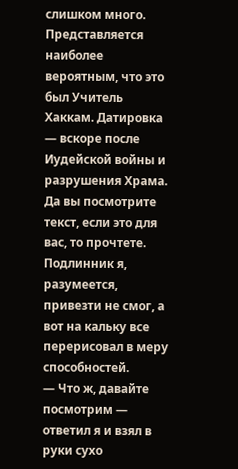слишком много. Представляется наиболее вероятным, что это был Учитель Хаккам. Датировка — вскоре после Иудейской войны и разрушения Храма. Да вы посмотрите текст, если это для вас, то прочтете. Подлинник я, разумеется, привезти не смог, а вот на кальку все перерисовал в меру способностей.
— Что ж, давайте посмотрим — ответил я и взял в руки сухо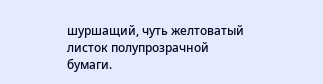шуршащий, чуть желтоватый листок полупрозрачной бумаги.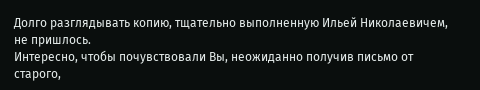Долго разглядывать копию, тщательно выполненную Ильей Николаевичем, не пришлось.
Интересно, чтобы почувствовали Вы, неожиданно получив письмо от старого,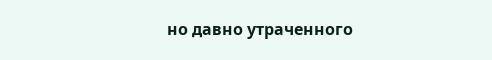но давно утраченного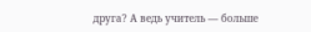друга? А ведь учитель — больше